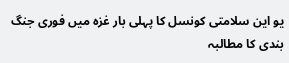یو این سلامتی کونسل کا پہلی بار غزہ میں فوری جنگ بندی کا مطالبہ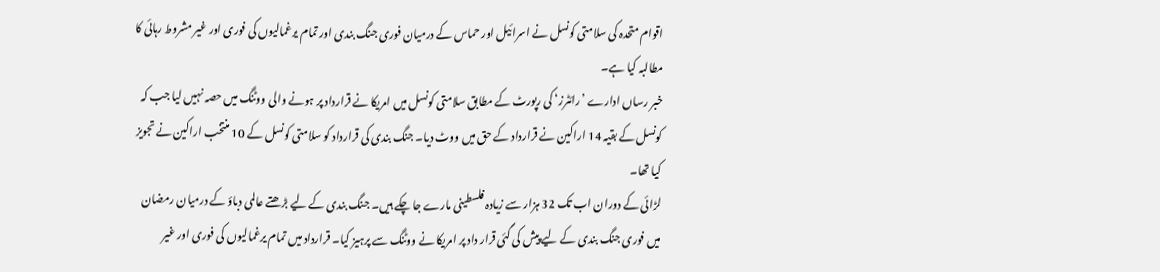اقوام متحدہ کی سلامتی کونسل نے اسرائیل اور حماس کے درمیان فوری جنگ بندی اور تمام یرغمالیوں کی فوری اور غیر مشروط رہائی کا مطالبہ کیا ہے۔
خبر رساں ادارے ’رائٹرز‘ کی رپورٹ کے مطابق سلامتی کونسل میں امریکا نے قرارداد پر ہونے والی ووٹنگ میں حصہ نہیں لیا جب کہ کونسل کے بقیہ 14 اراکین نے قرارداد کے حق میں ووٹ دیا۔ جنگ بندی کی قرارداد کو سلامتی کونسل کے 10 منتخب اراکین نے تجویز کیا تھا۔
لڑائی کے دوران اب تک 32 ہزار سے زیادہ فلسطینی مارے جا چکے ہیں۔ جنگ بندی کے لیے بڑھتے عالمی دباؤ کے درمیان رمضان میں فوری جنگ بندی کے لیے پیش کی گئی قرار داد پر امریکا نے ووٹنگ سے پرہیز کیا۔ قرارداد میں تمام یرغمالیوں کی فوری اور غیر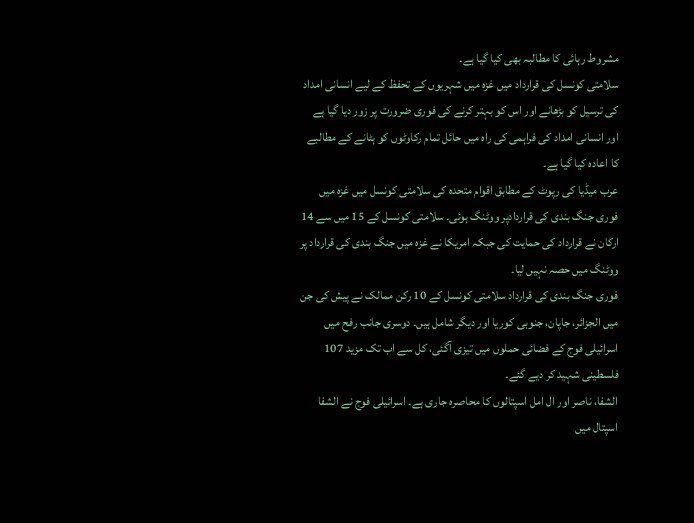مشروط رہائی کا مطالبہ بھی کیا گیا ہے۔
سلامتی کونسل کی قرارداد میں غزہ میں شہریوں کے تحفظ کے لیے انسانی امداد کی ترسیل کو بڑھانے اور اس کو بہتر کرنے کی فوری ضرورت پر زور دیا گیا ہے اور انسانی امداد کی فراہمی کی راہ میں حائل تمام رکاوٹوں کو ہٹانے کے مطالبے کا اعادہ کیا گیا ہے۔
عرب میڈیا کی رپوٹ کے مطابق اقوام متحدہ کی سلامتی کونسل میں غزہ میں فوری جنگ بندی کی قراردادپر ووٹنگ ہوئی۔ سلامتی کونسل کے 15 میں سے 14 ارکان نے قرارداد کی حمایت کی جبکہ امریکا نے غزہ میں جنگ بندی کی قرارداد پر ووٹنگ میں حصہ نہیں لیا۔
فوری جنگ بندی کی قرارداد سلامتی کونسل کے 10 رکن ممالک نے پیش کی جن میں الجزائر، جاپان، جنوبی کوریا اور دیگر شامل ہیں۔ دوسری جانب رفح میں اسرائیلی فوج کے فضائی حملوں میں تیزی آگئی، کل سے اب تک مزید 107 فلسطینی شہید کر دیے گئے۔
الشفا، ناصر اور ال امل اسپتالوں کا محاصرہ جاری ہے۔ اسرائیلی فوج نے الشفا اسپتال میں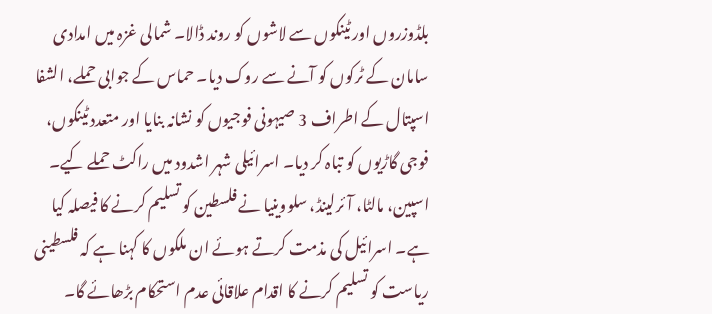بلڈوزروں اور ٹینکوں سے لاشوں کو روند ڈالا۔ شمالی غزہ میں امدادی سامان کے ٹرکوں کو آنے سے روک دیا۔ حماس کے جوابی حملے، الشفا اسپتال کے اطراف 3 صیہونی فوجیوں کو نشانہ بنایا اور متعدد ٹینکوں، فوجی گاڑیوں کو تباہ کر دیا۔ اسرائیلی شہر اشدود میں راکٹ حملے کیے۔
اسپین، مالٹا، آئرلینڈ، سلووینیا نے فلسطین کو تسلیم کرنے کا فیصلہ کیا ہے۔ اسرائیل کی مذمت کرتے ہوئے ان ملکوں کا کہنا ہے کہ فلسطینی ریاست کو تسلیم کرنے کا اقدام علاقائی عدم استحکام بڑھائے گا۔